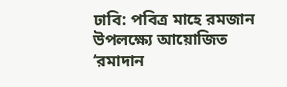ঢাবি: পবিত্র মাহে রমজান উপলক্ষ্যে আয়োজিত ‘রমাদান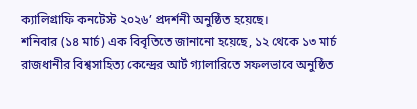ক্যালিগ্রাফি কনটেস্ট ২০২৬’ প্রদর্শনী অনুষ্ঠিত হয়েছে।
শনিবার (১৪ মার্চ) এক বিবৃতিতে জানানো হয়েছে, ১২ থেকে ১৩ মার্চ রাজধানীর বিশ্বসাহিত্য কেন্দ্রের আর্ট গ্যালারিতে সফলভাবে অনুষ্ঠিত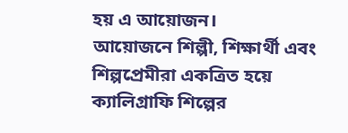হয় এ আয়োজন।
আয়োজনে শিল্পী, শিক্ষার্থী এবং শিল্পপ্রেমীরা একত্রিত হয়ে ক্যালিগ্রাফি শিল্পের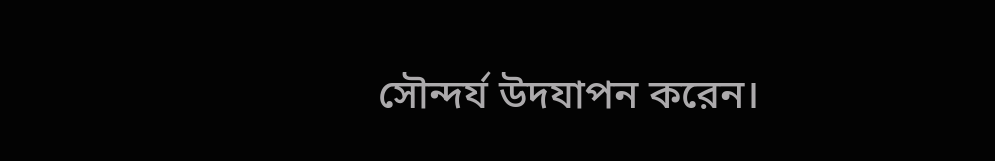সৌন্দর্য উদযাপন করেন।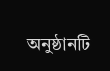অনুষ্ঠানটি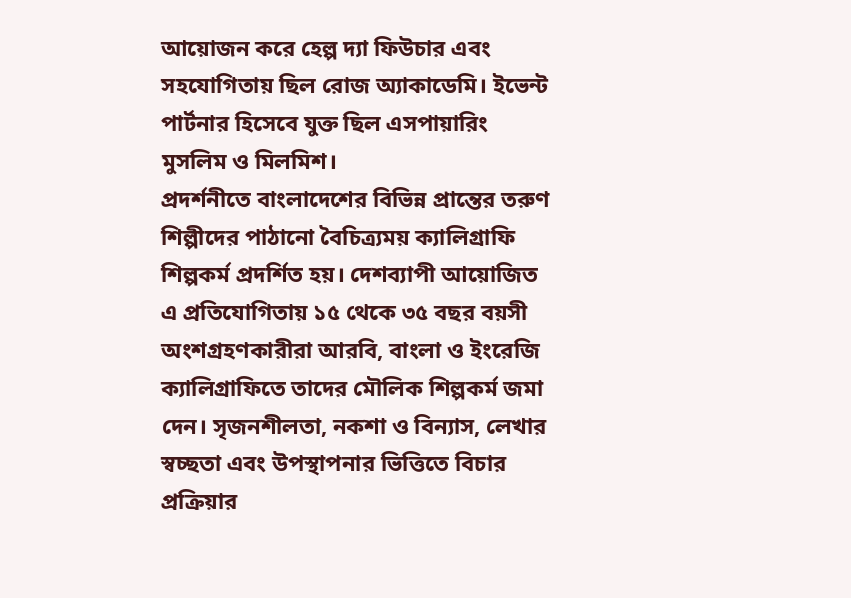আয়োজন করে হেল্প দ্যা ফিউচার এবং সহযোগিতায় ছিল রোজ অ্যাকাডেমি। ইভেন্ট পার্টনার হিসেবে যুক্ত ছিল এসপায়ারিং মুসলিম ও মিলমিশ।
প্রদর্শনীতে বাংলাদেশের বিভিন্ন প্রান্তের তরুণ শিল্পীদের পাঠানো বৈচিত্র্যময় ক্যালিগ্রাফি শিল্পকর্ম প্রদর্শিত হয়। দেশব্যাপী আয়োজিত এ প্রতিযোগিতায় ১৫ থেকে ৩৫ বছর বয়সী অংশগ্রহণকারীরা আরবি, বাংলা ও ইংরেজি ক্যালিগ্রাফিতে তাদের মৌলিক শিল্পকর্ম জমা দেন। সৃজনশীলতা, নকশা ও বিন্যাস, লেখার স্বচ্ছতা এবং উপস্থাপনার ভিত্তিতে বিচার প্রক্রিয়ার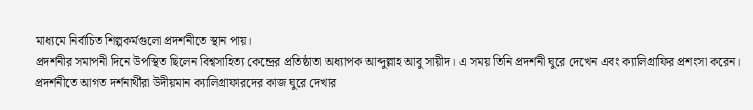মাধ্যমে নির্বাচিত শিল্পকর্মগুলো প্রদর্শনীতে স্থান পায়।
প্রদর্শনীর সমাপনী দিনে উপস্থিত ছিলেন বিশ্বসাহিত্য কেন্দ্রের প্রতিষ্ঠাতা অধ্যাপক আব্দুল্লাহ আবু সায়ীদ। এ সময় তিনি প্রদর্শনী ঘুরে দেখেন এবং ক্যালিগ্রাফির প্রশংসা করেন।
প্রদর্শনীতে আগত দর্শনার্থীরা উদীয়মান ক্যালিগ্রাফারদের কাজ ঘুরে দেখার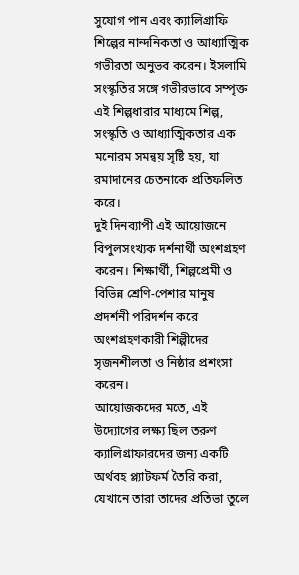সুযোগ পান এবং ক্যালিগ্রাফি শিল্পের নান্দনিকতা ও আধ্যাত্মিক গভীরতা অনুভব করেন। ইসলামি সংস্কৃতির সঙ্গে গভীরভাবে সম্পৃক্ত এই শিল্পধারার মাধ্যমে শিল্প, সংস্কৃতি ও আধ্যাত্মিকতার এক মনোরম সমন্বয় সৃষ্টি হয়, যা রমাদানের চেতনাকে প্রতিফলিত করে।
দুই দিনব্যাপী এই আয়োজনে বিপুলসংখ্যক দর্শনার্থী অংশগ্রহণ করেন। শিক্ষার্থী, শিল্পপ্রেমী ও বিভিন্ন শ্রেণি-পেশার মানুষ প্রদর্শনী পরিদর্শন করে অংশগ্রহণকারী শিল্পীদের সৃজনশীলতা ও নিষ্ঠার প্রশংসা করেন।
আয়োজকদের মতে, এই উদ্যোগের লক্ষ্য ছিল তরুণ ক্যালিগ্রাফারদের জন্য একটি অর্থবহ প্ল্যাটফর্ম তৈরি করা, যেখানে তারা তাদের প্রতিভা তুলে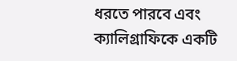ধরতে পারবে এবং ক্যালিগ্রাফিকে একটি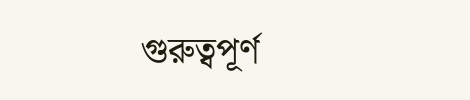গুরুত্বপূর্ণ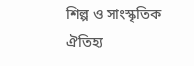শিল্প ও সাংস্কৃতিক ঐতিহ্য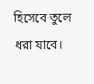হিসেবে তুলে ধরা যাবে।